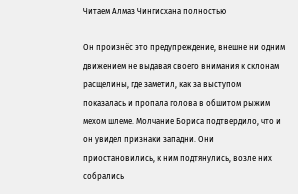Читаем Алмаз Чингисхана полностью

Он произнёс это предупреждение, внешне ни одним движением не выдавая своего внимания к склонам расщелины, где заметил, как за выступом показалась и пропала голова в обшитом рыжим мехом шлеме. Молчание Бориса подтвердило, что и он увидел признаки западни. Они приостановились, к ним подтянулись, возле них собрались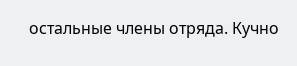остальные члены отряда. Кучно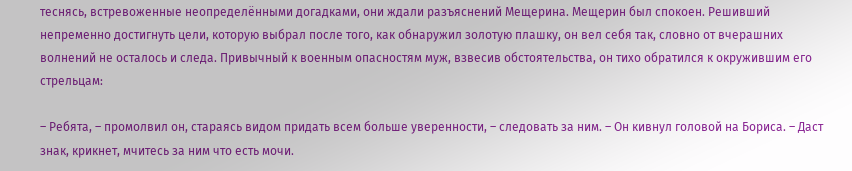теснясь, встревоженные неопределёнными догадками, они ждали разъяснений Мещерина. Мещерин был спокоен. Решивший непременно достигнуть цели, которую выбрал после того, как обнаружил золотую плашку, он вел себя так, словно от вчерашних волнений не осталось и следа. Привычный к военным опасностям муж, взвесив обстоятельства, он тихо обратился к окружившим его стрельцам:

– Ребята, – промолвил он, стараясь видом придать всем больше уверенности, – следовать за ним. – Он кивнул головой на Бориса. – Даст знак, крикнет, мчитесь за ним что есть мочи.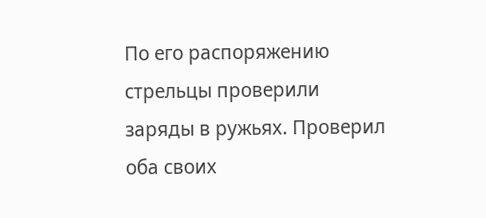По его распоряжению стрельцы проверили заряды в ружьях. Проверил оба своих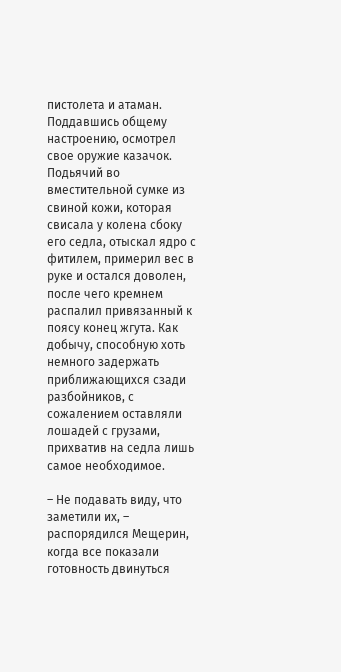пистолета и атаман. Поддавшись общему настроению, осмотрел свое оружие казачок. Подьячий во вместительной сумке из свиной кожи, которая свисала у колена сбоку его седла, отыскал ядро с фитилем, примерил вес в руке и остался доволен, после чего кремнем распалил привязанный к поясу конец жгута. Как добычу, способную хоть немного задержать приближающихся сзади разбойников, с сожалением оставляли лошадей с грузами, прихватив на седла лишь самое необходимое.

– Не подавать виду, что заметили их, – распорядился Мещерин, когда все показали готовность двинуться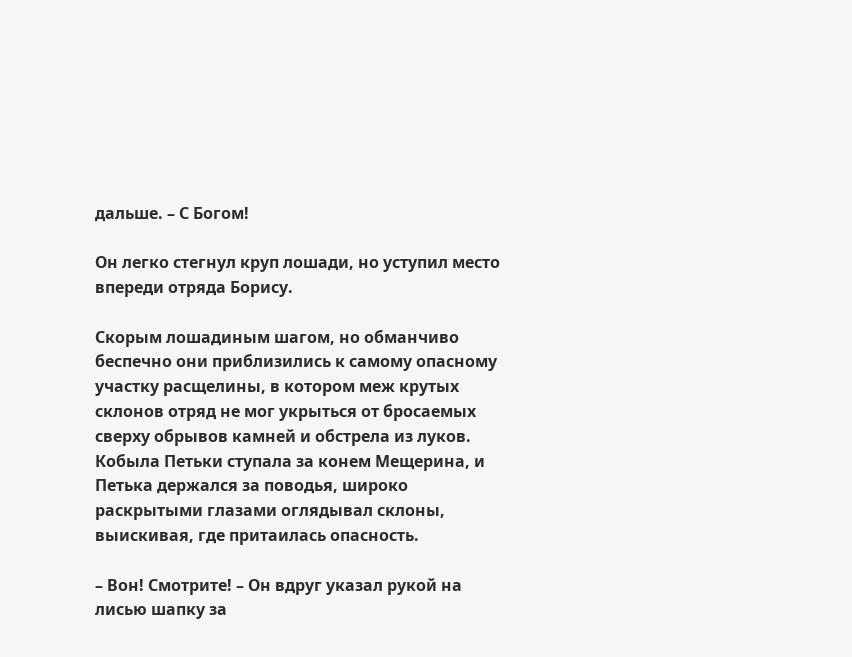дальше. – С Богом!

Он легко стегнул круп лошади, но уступил место впереди отряда Борису.

Скорым лошадиным шагом, но обманчиво беспечно они приблизились к самому опасному участку расщелины, в котором меж крутых склонов отряд не мог укрыться от бросаемых сверху обрывов камней и обстрела из луков. Кобыла Петьки ступала за конем Мещерина, и Петька держался за поводья, широко раскрытыми глазами оглядывал склоны, выискивая, где притаилась опасность.

– Вон! Смотрите! – Он вдруг указал рукой на лисью шапку за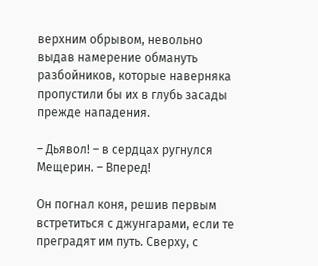верхним обрывом, невольно выдав намерение обмануть разбойников, которые наверняка пропустили бы их в глубь засады прежде нападения.

– Дьявол! – в сердцах ругнулся Мещерин. – Вперед!

Он погнал коня, решив первым встретиться с джунгарами, если те преградят им путь. Сверху, с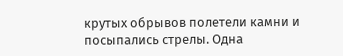крутых обрывов полетели камни и посыпались стрелы. Одна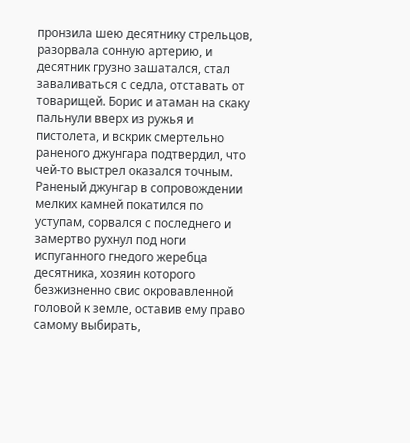пронзила шею десятнику стрельцов, разорвала сонную артерию, и десятник грузно зашатался, стал заваливаться с седла, отставать от товарищей. Борис и атаман на скаку пальнули вверх из ружья и пистолета, и вскрик смертельно раненого джунгара подтвердил, что чей-то выстрел оказался точным. Раненый джунгар в сопровождении мелких камней покатился по уступам, сорвался с последнего и замертво рухнул под ноги испуганного гнедого жеребца десятника, хозяин которого безжизненно свис окровавленной головой к земле, оставив ему право самому выбирать,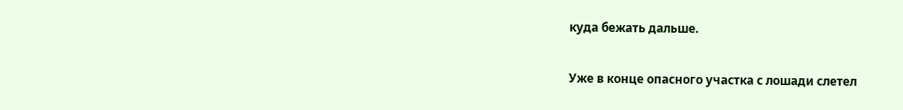куда бежать дальше.

Уже в конце опасного участка с лошади слетел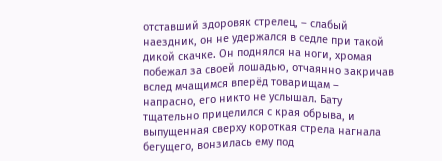отставший здоровяк стрелец, – слабый наездник, он не удержался в седле при такой дикой скачке. Он поднялся на ноги, хромая побежал за своей лошадью, отчаянно закричав вслед мчащимся вперёд товарищам – напрасно, его никто не услышал. Бату тщательно прицелился с края обрыва, и выпущенная сверху короткая стрела нагнала бегущего, вонзилась ему под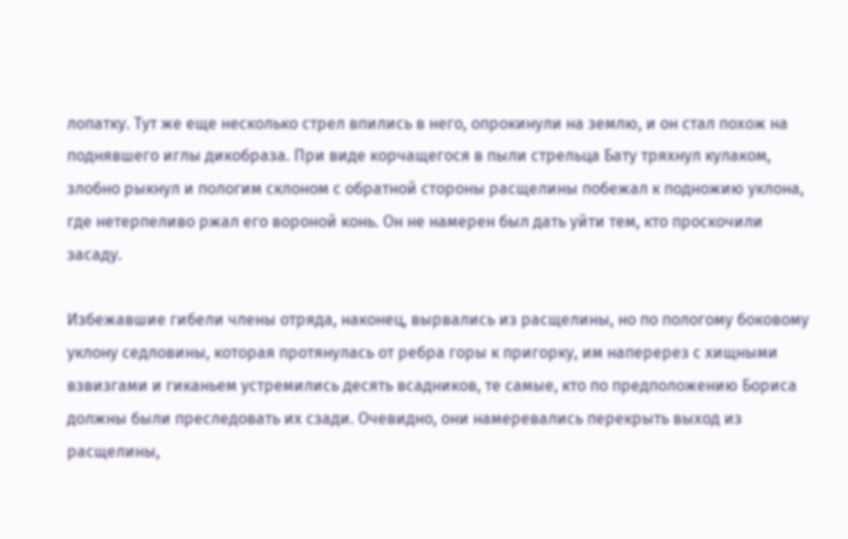лопатку. Тут же еще несколько стрел впились в него, опрокинули на землю, и он стал похож на поднявшего иглы дикобраза. При виде корчащегося в пыли стрельца Бату тряхнул кулаком, злобно рыкнул и пологим склоном с обратной стороны расщелины побежал к подножию уклона, где нетерпеливо ржал его вороной конь. Он не намерен был дать уйти тем, кто проскочили засаду.

Избежавшие гибели члены отряда, наконец, вырвались из расщелины, но по пологому боковому уклону седловины, которая протянулась от ребра горы к пригорку, им наперерез с хищными взвизгами и гиканьем устремились десять всадников, те самые, кто по предположению Бориса должны были преследовать их сзади. Очевидно, они намеревались перекрыть выход из расщелины,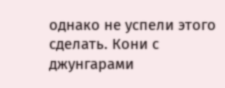однако не успели этого сделать. Кони с джунгарами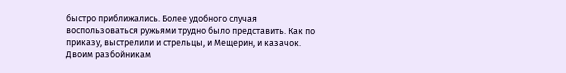быстро приближались. Более удобного случая воспользоваться ружьями трудно было представить. Как по приказу, выстрелили и стрельцы, и Мещерин, и казачок. Двоим разбойникам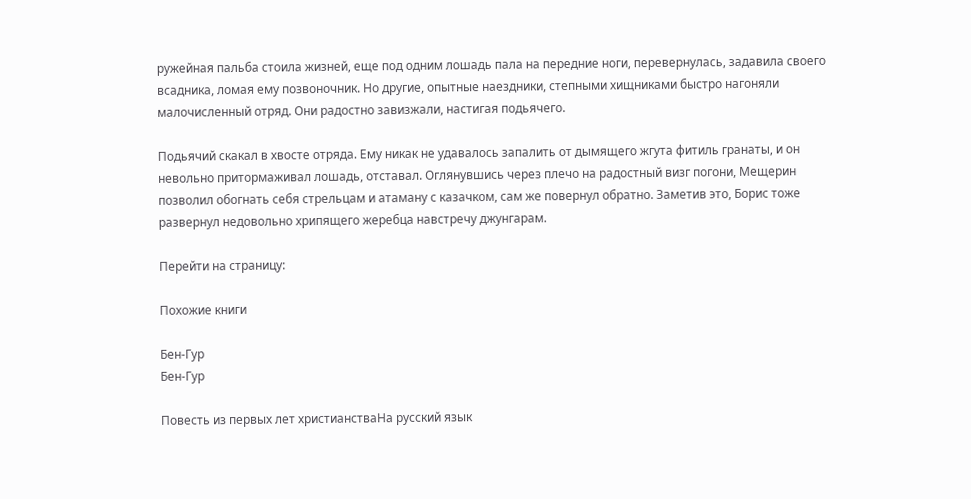ружейная пальба стоила жизней, еще под одним лошадь пала на передние ноги, перевернулась, задавила своего всадника, ломая ему позвоночник. Но другие, опытные наездники, степными хищниками быстро нагоняли малочисленный отряд. Они радостно завизжали, настигая подьячего.

Подьячий скакал в хвосте отряда. Ему никак не удавалось запалить от дымящего жгута фитиль гранаты, и он невольно притормаживал лошадь, отставал. Оглянувшись через плечо на радостный визг погони, Мещерин позволил обогнать себя стрельцам и атаману с казачком, сам же повернул обратно. Заметив это, Борис тоже развернул недовольно хрипящего жеребца навстречу джунгарам.

Перейти на страницу:

Похожие книги

Бен-Гур
Бен-Гур

Повесть из первых лет христианстваНа русский язык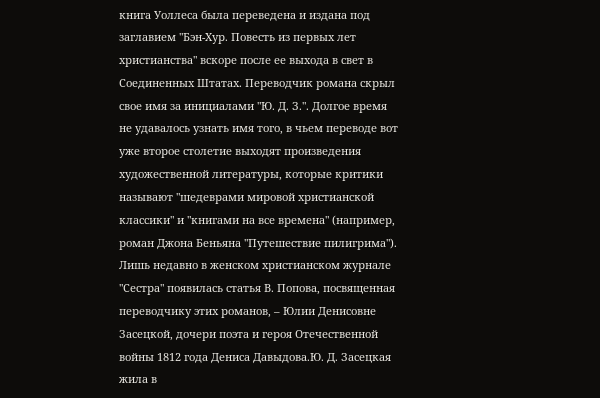книга Уоллеса была переведена и издана под заглавием "Бэн-Хур. Повесть из первых лет христианства" вскоре после ее выхода в свет в Соединенных Штатах. Переводчик романа скрыл свое имя за инициалами "Ю. Д. З.". Долгое время не удавалось узнать имя того, в чьем переводе вот уже второе столетие выходят произведения художественной литературы, которые критики называют "шедеврами мировой христианской классики" и "книгами на все времена" (например, роман Джона Беньяна "Путешествие пилигрима"). Лишь недавно в женском христианском журнале "Сестра" появилась статья В. Попова, посвященная переводчику этих романов, – Юлии Денисовне Засецкой, дочери поэта и героя Отечественной войны 1812 года Дениса Давыдова.Ю. Д. Засецкая жила в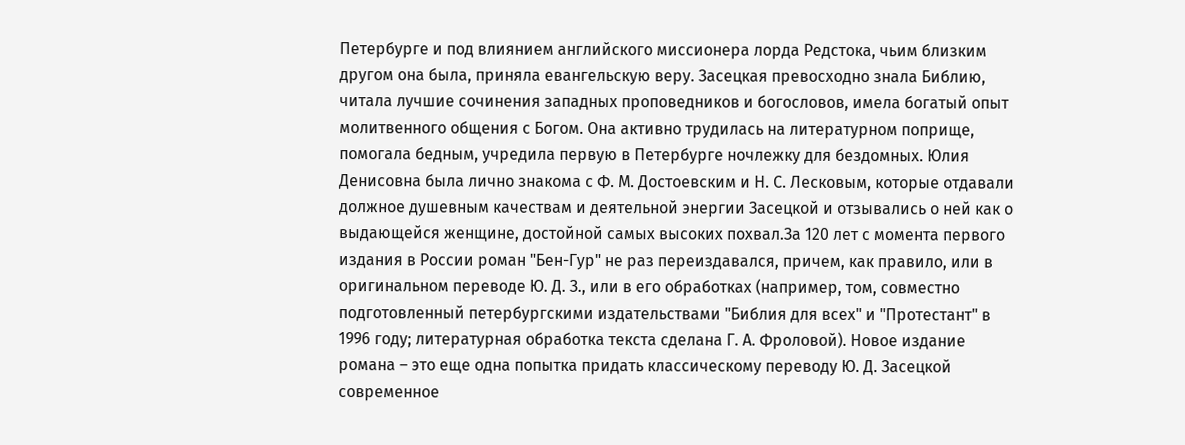Петербурге и под влиянием английского миссионера лорда Редстока, чьим близким другом она была, приняла евангельскую веру. Засецкая превосходно знала Библию, читала лучшие сочинения западных проповедников и богословов, имела богатый опыт молитвенного общения с Богом. Она активно трудилась на литературном поприще, помогала бедным, учредила первую в Петербурге ночлежку для бездомных. Юлия Денисовна была лично знакома с Ф. М. Достоевским и Н. С. Лесковым, которые отдавали должное душевным качествам и деятельной энергии Засецкой и отзывались о ней как о выдающейся женщине, достойной самых высоких похвал.За 120 лет с момента первого издания в России роман "Бен-Гур" не раз переиздавался, причем, как правило, или в оригинальном переводе Ю. Д. З., или в его обработках (например, том, совместно подготовленный петербургскими издательствами "Библия для всех" и "Протестант" в 1996 году; литературная обработка текста сделана Г. А. Фроловой). Новое издание романа – это еще одна попытка придать классическому переводу Ю. Д. Засецкой современное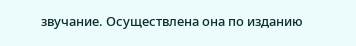звучание. Осуществлена она по изданию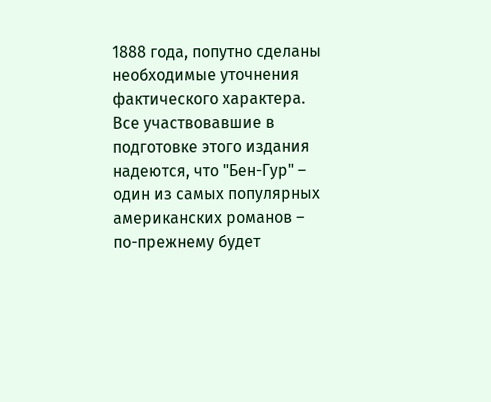1888 года, попутно сделаны необходимые уточнения фактического характера. Все участвовавшие в подготовке этого издания надеются, что "Бен-Гур" – один из самых популярных американских романов – по-прежнему будет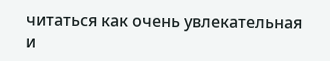читаться как очень увлекательная и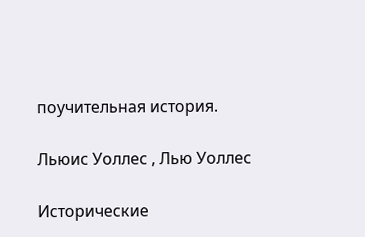поучительная история.

Льюис Уоллес , Лью Уоллес

Исторические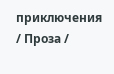приключения / Проза /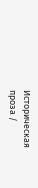Историческая проза /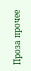Проза прочее